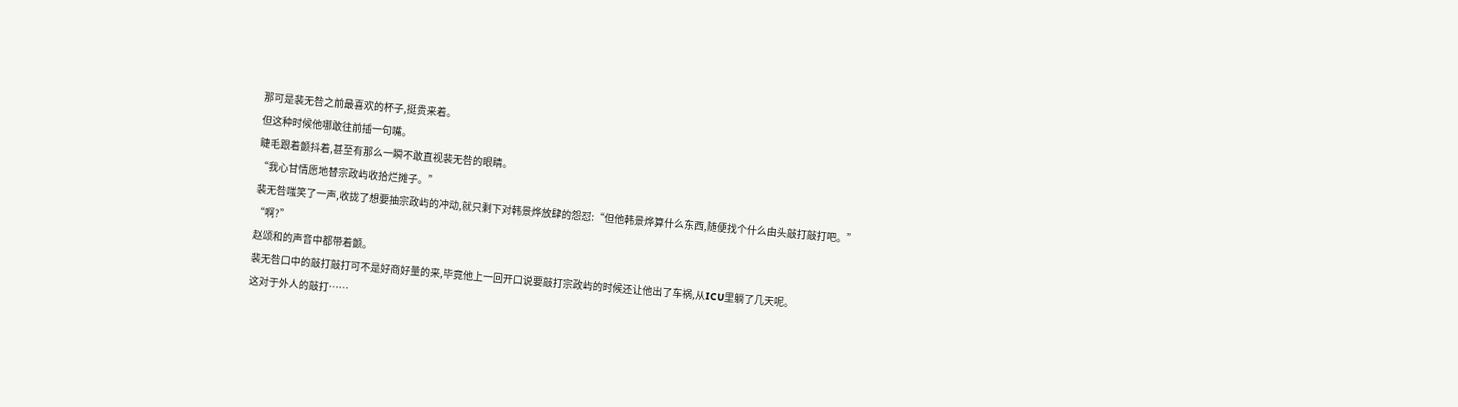那可是裴无咎之前最喜欢的杯子,挺贵来着。
但这种时候他哪敢往前插一句嘴。
睫毛跟着颤抖着,甚至有那么一瞬不敢直视裴无咎的眼睛。
“我心甘情愿地替宗政屿收拾烂摊子。”
裴无咎嗤笑了一声,收拢了想要抽宗政屿的冲动,就只剩下对韩景烨放肆的怨怼:“但他韩景烨算什么东西,随便找个什么由头敲打敲打吧。”
“啊?”
赵颂和的声音中都带着颤。
裴无咎口中的敲打敲打可不是好商好量的来,毕竟他上一回开口说要敲打宗政屿的时候还让他出了车祸,从ICU里躺了几天呢。
这对于外人的敲打……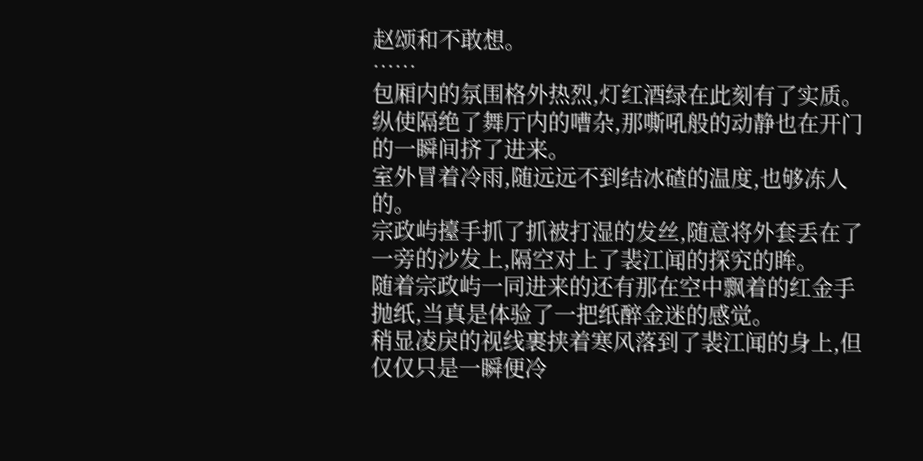赵颂和不敢想。
……
包厢内的氛围格外热烈,灯红酒绿在此刻有了实质。
纵使隔绝了舞厅内的嘈杂,那嘶吼般的动静也在开门的一瞬间挤了进来。
室外冒着冷雨,随远远不到结冰碴的温度,也够冻人的。
宗政屿擡手抓了抓被打湿的发丝,随意将外套丢在了一旁的沙发上,隔空对上了裴江闻的探究的眸。
随着宗政屿一同进来的还有那在空中飘着的红金手抛纸,当真是体验了一把纸醉金迷的感觉。
稍显凌戾的视线裹挟着寒风落到了裴江闻的身上,但仅仅只是一瞬便冷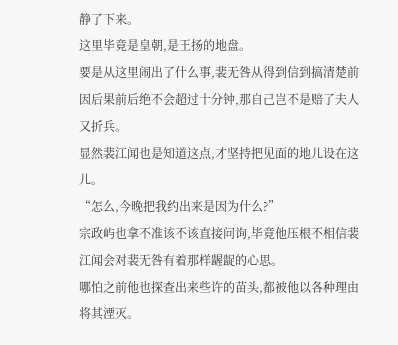静了下来。
这里毕竟是皇朝,是王扬的地盘。
要是从这里闹出了什么事,裴无咎从得到信到搞清楚前因后果前后绝不会超过十分钟,那自己岂不是赔了夫人又折兵。
显然裴江闻也是知道这点,才坚持把见面的地儿设在这儿。
“怎么,今晚把我约出来是因为什么?”
宗政屿也拿不准该不该直接问询,毕竟他压根不相信裴江闻会对裴无咎有着那样龌龊的心思。
哪怕之前他也探查出来些许的苗头,都被他以各种理由将其湮灭。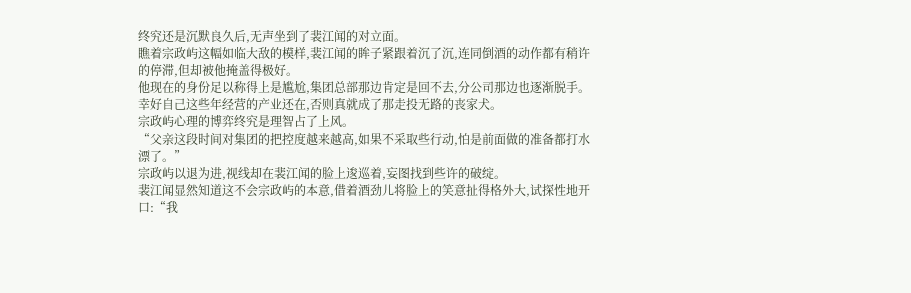终究还是沉默良久后,无声坐到了裴江闻的对立面。
瞧着宗政屿这幅如临大敌的模样,裴江闻的眸子紧跟着沉了沉,连同倒酒的动作都有稍许的停滞,但却被他掩盖得极好。
他现在的身份足以称得上是尴尬,集团总部那边肯定是回不去,分公司那边也逐渐脱手。
幸好自己这些年经营的产业还在,否则真就成了那走投无路的丧家犬。
宗政屿心理的博弈终究是理智占了上风。
“父亲这段时间对集团的把控度越来越高,如果不采取些行动,怕是前面做的准备都打水漂了。”
宗政屿以退为进,视线却在裴江闻的脸上逡巡着,妄图找到些许的破绽。
裴江闻显然知道这不会宗政屿的本意,借着酒劲儿将脸上的笑意扯得格外大,试探性地开口:“我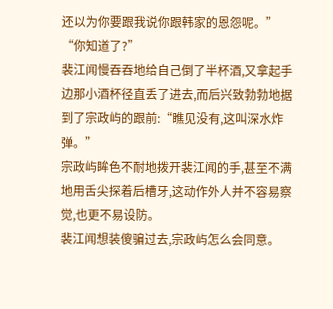还以为你要跟我说你跟韩家的恩怨呢。”
“你知道了?”
裴江闻慢吞吞地给自己倒了半杯酒,又拿起手边那小酒杯径直丢了进去,而后兴致勃勃地据到了宗政屿的跟前:“瞧见没有,这叫深水炸弹。”
宗政屿眸色不耐地拨开裴江闻的手,甚至不满地用舌尖探着后槽牙,这动作外人并不容易察觉,也更不易设防。
裴江闻想装傻骗过去,宗政屿怎么会同意。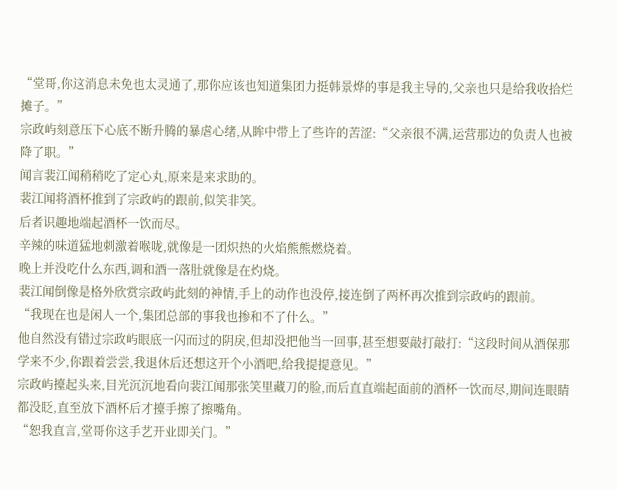“堂哥,你这消息未免也太灵通了,那你应该也知道集团力挺韩景烨的事是我主导的,父亲也只是给我收拾烂摊子。”
宗政屿刻意压下心底不断升腾的暴虐心绪,从眸中带上了些许的苦涩:“父亲很不满,运营那边的负责人也被降了职。”
闻言裴江闻稍稍吃了定心丸,原来是来求助的。
裴江闻将酒杯推到了宗政屿的跟前,似笑非笑。
后者识趣地端起酒杯一饮而尽。
辛辣的味道猛地刺激着喉咙,就像是一团炽热的火焰熊熊燃烧着。
晚上并没吃什么东西,调和酒一落肚就像是在灼烧。
裴江闻倒像是格外欣赏宗政屿此刻的神情,手上的动作也没停,接连倒了两杯再次推到宗政屿的跟前。
“我现在也是闲人一个,集团总部的事我也掺和不了什么。”
他自然没有错过宗政屿眼底一闪而过的阴戾,但却没把他当一回事,甚至想要敲打敲打:“这段时间从酒保那学来不少,你跟着尝尝,我退休后还想这开个小酒吧,给我提提意见。”
宗政屿擡起头来,目光沉沉地看向裴江闻那张笑里藏刀的脸,而后直直端起面前的酒杯一饮而尽,期间连眼睛都没眨,直至放下酒杯后才擡手擦了擦嘴角。
“恕我直言,堂哥你这手艺开业即关门。”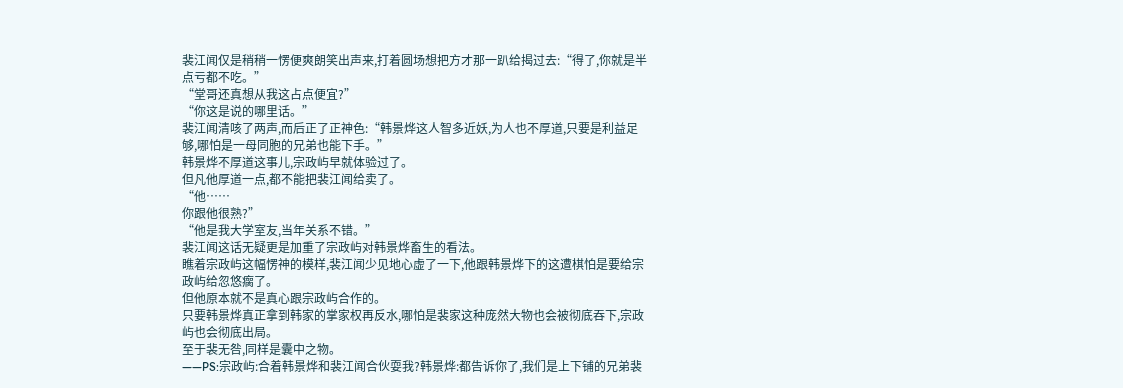裴江闻仅是稍稍一愣便爽朗笑出声来,打着圆场想把方才那一趴给揭过去:“得了,你就是半点亏都不吃。”
“堂哥还真想从我这占点便宜?”
“你这是说的哪里话。”
裴江闻清咳了两声,而后正了正神色:“韩景烨这人智多近妖,为人也不厚道,只要是利益足够,哪怕是一母同胞的兄弟也能下手。”
韩景烨不厚道这事儿,宗政屿早就体验过了。
但凡他厚道一点,都不能把裴江闻给卖了。
“他……
你跟他很熟?”
“他是我大学室友,当年关系不错。”
裴江闻这话无疑更是加重了宗政屿对韩景烨畜生的看法。
瞧着宗政屿这幅愣神的模样,裴江闻少见地心虚了一下,他跟韩景烨下的这遭棋怕是要给宗政屿给忽悠瘸了。
但他原本就不是真心跟宗政屿合作的。
只要韩景烨真正拿到韩家的掌家权再反水,哪怕是裴家这种庞然大物也会被彻底吞下,宗政屿也会彻底出局。
至于裴无咎,同样是囊中之物。
——PS:宗政屿:合着韩景烨和裴江闻合伙耍我?韩景烨:都告诉你了,我们是上下铺的兄弟裴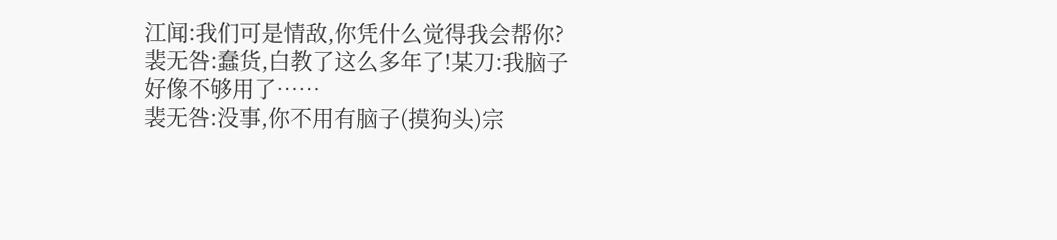江闻:我们可是情敌,你凭什么觉得我会帮你?裴无咎:蠢货,白教了这么多年了!某刀:我脑子好像不够用了……
裴无咎:没事,你不用有脑子(摸狗头)宗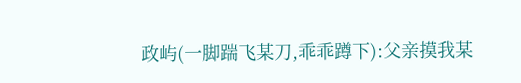政屿(一脚踹飞某刀,乖乖蹲下):父亲摸我某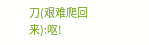刀(艰难爬回来):呕!